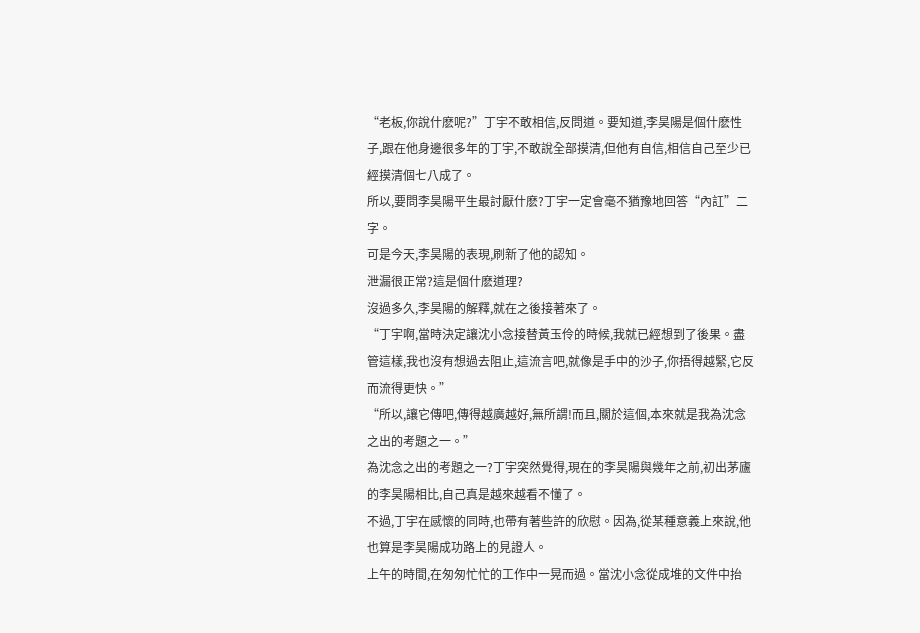“老板,你說什麽呢?”丁宇不敢相信,反問道。要知道,李昊陽是個什麽性子,跟在他身邊很多年的丁宇,不敢說全部摸清,但他有自信,相信自己至少已經摸清個七八成了。
所以,要問李昊陽平生最討厭什麽?丁宇一定會毫不猶豫地回答“內訌”二字。
可是今天,李昊陽的表現,刷新了他的認知。
泄漏很正常?這是個什麽道理?
沒過多久,李昊陽的解釋,就在之後接著來了。
“丁宇啊,當時決定讓沈小念接替黃玉伶的時候,我就已經想到了後果。盡管這樣,我也沒有想過去阻止,這流言吧,就像是手中的沙子,你捂得越緊,它反而流得更快。”
“所以,讓它傳吧,傳得越廣越好,無所謂!而且,關於這個,本來就是我為沈念之出的考題之一。”
為沈念之出的考題之一?丁宇突然覺得,現在的李昊陽與幾年之前,初出茅廬的李昊陽相比,自己真是越來越看不懂了。
不過,丁宇在感懷的同時,也帶有著些許的欣慰。因為,從某種意義上來說,他也算是李昊陽成功路上的見證人。
上午的時間,在匆匆忙忙的工作中一晃而過。當沈小念從成堆的文件中抬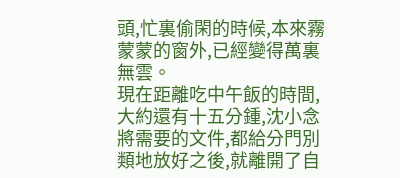頭,忙裏偷閑的時候,本來霧蒙蒙的窗外,已經變得萬裏無雲。
現在距離吃中午飯的時間,大約還有十五分鍾,沈小念將需要的文件,都給分門別類地放好之後,就離開了自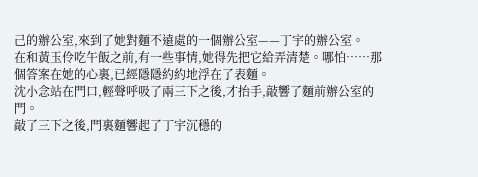己的辦公室,來到了她對麵不遠處的一個辦公室——丁宇的辦公室。
在和黃玉伶吃午飯之前,有一些事情,她得先把它給弄清楚。哪怕……那個答案在她的心裏,已經隱隱約約地浮在了表麵。
沈小念站在門口,輕聲呼吸了兩三下之後,才抬手,敲響了麵前辦公室的門。
敲了三下之後,門裏麵響起了丁宇沉穩的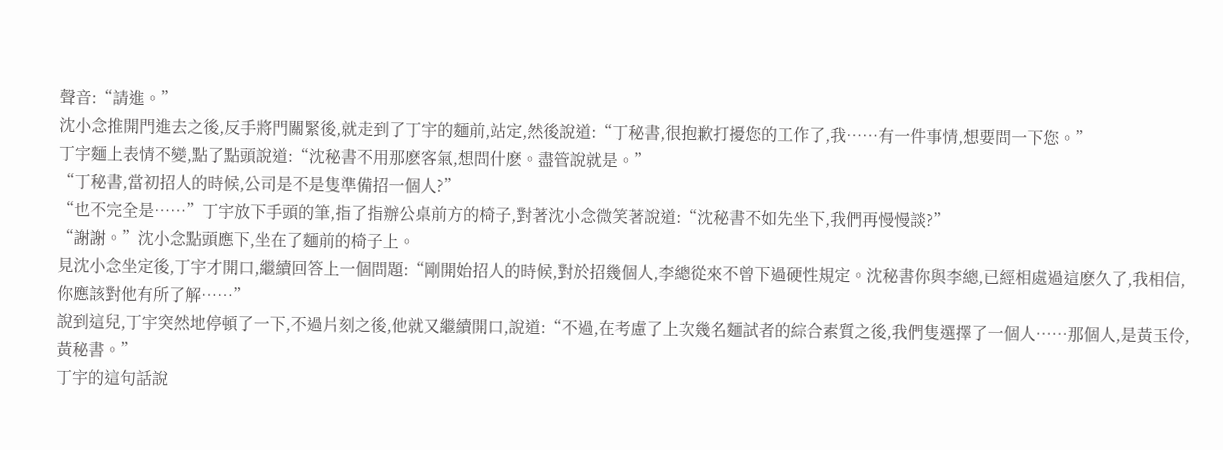聲音:“請進。”
沈小念推開門進去之後,反手將門關緊後,就走到了丁宇的麵前,站定,然後說道:“丁秘書,很抱歉打擾您的工作了,我……有一件事情,想要問一下您。”
丁宇麵上表情不變,點了點頭說道:“沈秘書不用那麽客氣,想問什麽。盡管說就是。”
“丁秘書,當初招人的時候,公司是不是隻準備招一個人?”
“也不完全是……”丁宇放下手頭的筆,指了指辦公桌前方的椅子,對著沈小念微笑著說道:“沈秘書不如先坐下,我們再慢慢談?”
“謝謝。”沈小念點頭應下,坐在了麵前的椅子上。
見沈小念坐定後,丁宇才開口,繼續回答上一個問題:“剛開始招人的時候,對於招幾個人,李總從來不曾下過硬性規定。沈秘書你與李總,已經相處過這麽久了,我相信,你應該對他有所了解……”
說到這兒,丁宇突然地停頓了一下,不過片刻之後,他就又繼續開口,說道:“不過,在考慮了上次幾名麵試者的綜合素質之後,我們隻選擇了一個人……那個人,是黃玉伶,黃秘書。”
丁宇的這句話說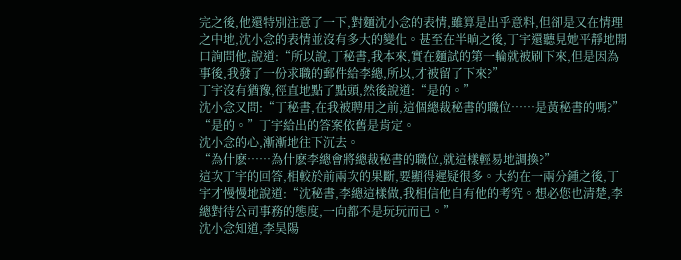完之後,他還特別注意了一下,對麵沈小念的表情,雖算是出乎意料,但卻是又在情理之中地,沈小念的表情並沒有多大的變化。甚至在半晌之後,丁宇還聽見她平靜地開口詢問他,說道:“所以說,丁秘書,我本來,實在麵試的第一輪就被刷下來,但是因為事後,我發了一份求職的郵件給李總,所以,才被留了下來?”
丁宇沒有猶豫,徑直地點了點頭,然後說道:“是的。”
沈小念又問:“丁秘書,在我被聘用之前,這個總裁秘書的職位……是黃秘書的嗎?”
“是的。”丁宇給出的答案依舊是肯定。
沈小念的心,漸漸地往下沉去。
“為什麽……為什麽李總會將總裁秘書的職位,就這樣輕易地調換?”
這次丁宇的回答,相較於前兩次的果斷,要顯得遲疑很多。大約在一兩分鍾之後,丁宇才慢慢地說道:“沈秘書,李總這樣做,我相信他自有他的考究。想必您也清楚,李總對待公司事務的態度,一向都不是玩玩而已。”
沈小念知道,李昊陽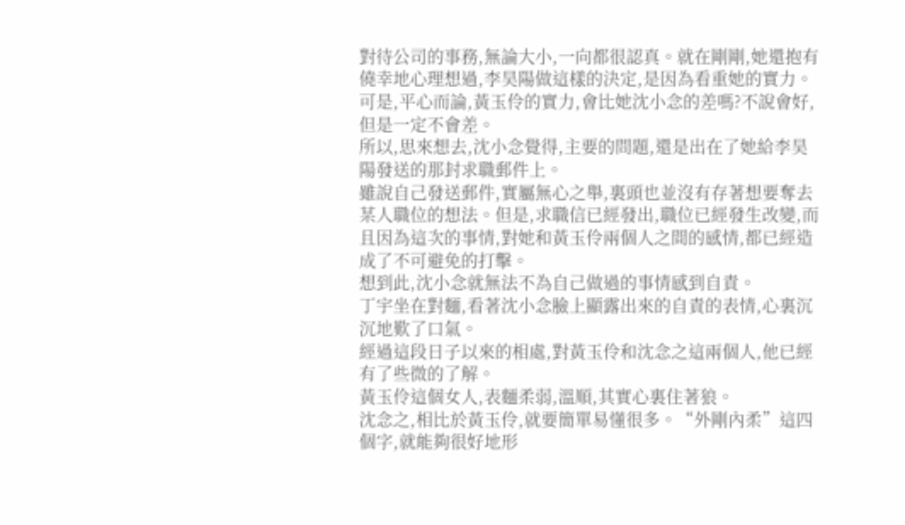對待公司的事務,無論大小,一向都很認真。就在剛剛,她還抱有僥幸地心理想過,李昊陽做這樣的決定,是因為看重她的實力。
可是,平心而論,黃玉伶的實力,會比她沈小念的差嗎?不說會好,但是一定不會差。
所以,思來想去,沈小念覺得,主要的問題,還是出在了她給李昊陽發送的那封求職郵件上。
雖說自己發送郵件,實屬無心之舉,裏頭也並沒有存著想要奪去某人職位的想法。但是,求職信已經發出,職位已經發生改變,而且因為這次的事情,對她和黃玉伶兩個人之間的感情,都已經造成了不可避免的打擊。
想到此,沈小念就無法不為自己做過的事情感到自責。
丁宇坐在對麵,看著沈小念臉上顯露出來的自責的表情,心裏沉沉地歎了口氣。
經過這段日子以來的相處,對黃玉伶和沈念之這兩個人,他已經有了些微的了解。
黃玉伶這個女人,表麵柔弱,溫順,其實心裏住著狼。
沈念之,相比於黃玉伶,就要簡單易懂很多。“外剛內柔”這四個字,就能夠很好地形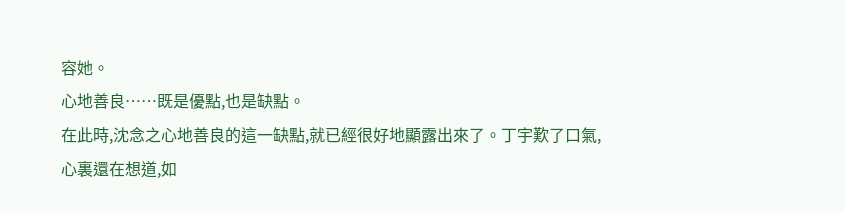容她。
心地善良……既是優點,也是缺點。
在此時,沈念之心地善良的這一缺點,就已經很好地顯露出來了。丁宇歎了口氣,心裏還在想道,如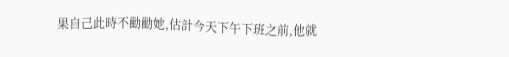果自己此時不勸勸她,估計今天下午下班之前,他就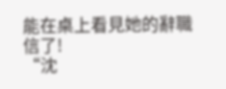能在桌上看見她的辭職信了!
“沈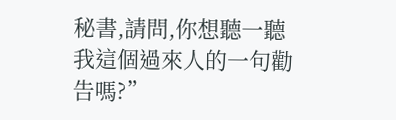秘書,請問,你想聽一聽我這個過來人的一句勸告嗎?”